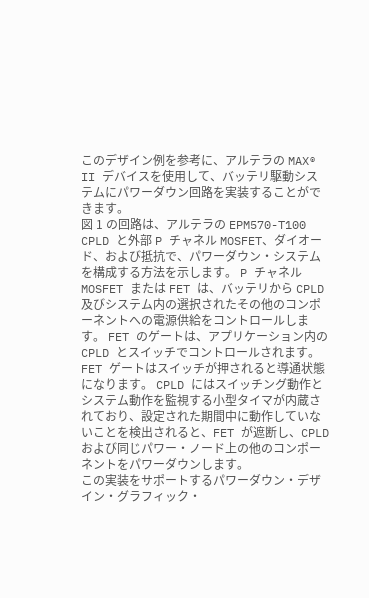このデザイン例を参考に、アルテラの MAX® II デバイスを使用して、バッテリ駆動システムにパワーダウン回路を実装することができます。
図 1 の回路は、アルテラの EPM570-T100 CPLD と外部 P チャネル MOSFET、ダイオード、および抵抗で、パワーダウン・システムを構成する方法を示します。 P チャネル MOSFET または FET は、バッテリから CPLD 及びシステム内の選択されたその他のコンポーネントへの電源供給をコントロールします。 FET のゲートは、アプリケーション内の CPLD とスイッチでコントロールされます。 FET ゲートはスイッチが押されると導通状態になります。 CPLD にはスイッチング動作とシステム動作を監視する小型タイマが内蔵されており、設定された期間中に動作していないことを検出されると、FET が遮断し、CPLD および同じパワー・ノード上の他のコンポーネントをパワーダウンします。
この実装をサポートするパワーダウン・デザイン・グラフィック・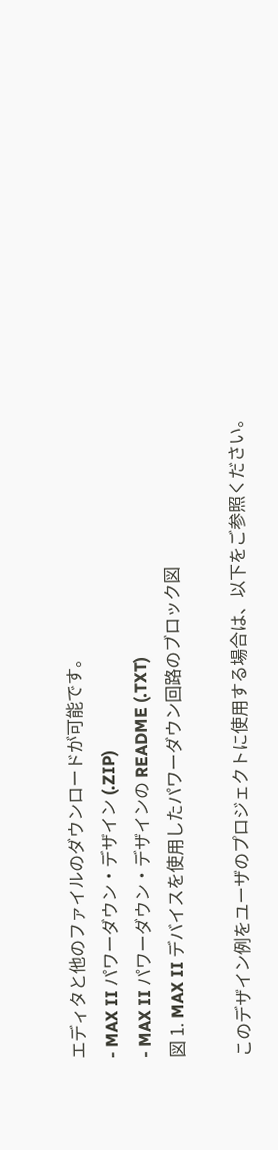エディタと他のファイルのダウンロードが可能です。
- MAX II パワーダウン・デザイン (.ZIP)
- MAX II パワーダウン・デザインの README (.TXT)
図 1. MAX II デバイスを使用したパワーダウン回路のブロック図

このデザイン例をユーザのプロジェクトに使用する場合は、以下をご参照ください。